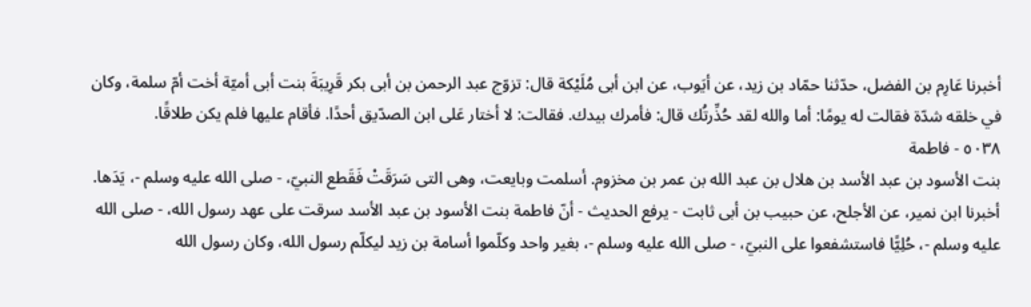أخبرنا عَارِم بن الفضل، حدّثنا حمّاد بن زيد، عن أيَوب، عن ابن أبى مُلَيْكة قال: تزوّج عبد الرحمن بن أبى بكر قَرِيبَةَ بنت أبى أميّة أخت أمّ سلمة، وكان في خلقه شدّة فقالت له يومًا: أما والله لقد حُذِّرتُك قال: فأمرك بيدك. فقالت: لا أختار عَلى ابن الصدّيق أحدًا. فأقام عليها فلم يكن طلاقًا.
٥٠٣٨ - فاطمة
بنت الأسود بن عبد الأسد بن هلال بن عبد الله بن عمر بن مخزوم. أسلمت وبايعت، وهى التى سَرَقَتْ فَقَطع النبيّ، - صلى الله عليه وسلم -، يَدَها.
أخبرنا ابن نمير، عن الأجلح، عن حبيب بن أبى ثابت - يرفع الحديث - أنّ فاطمة بنت الأسود بن عبد الأسد سرقت على عهد رسول الله، - صلى الله عليه وسلم -، حُلِيًّا فاستشفعوا على النبيّ، - صلى الله عليه وسلم -، بغير واحد وكلّموا أسامة بن زيد ليكلّم رسول الله، وكان رسول الله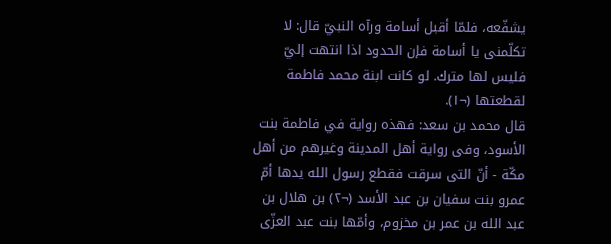يشفّعه، فلمّا أقبل أسامة ورآه النبيّ قال: لا تكلّمنى يا أسامة فإن الحدود اذا انتهت إليّ فليس لها مترك. لو كانت ابنة محمد فاطمة لقطعتها (¬١).
قال محمد بن سعد: فهذه رواية في فاطمة بنت الأسود، وفى رواية أهل المدينة وغيرهم من أهل مكّة - أنّ التى سرقت فقطع رسول الله يدها أمّ عمرو بنت سفيان بن عبد الأسد (¬٢) بن هلال بن عبد الله بن عمر بن مخزوم، وأمّها بنت عبد العزّى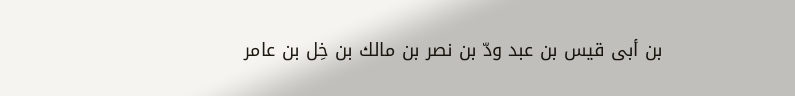بن أبى قيس بن عبد ودّ بن نصر بن مالك بن خِل بن عامر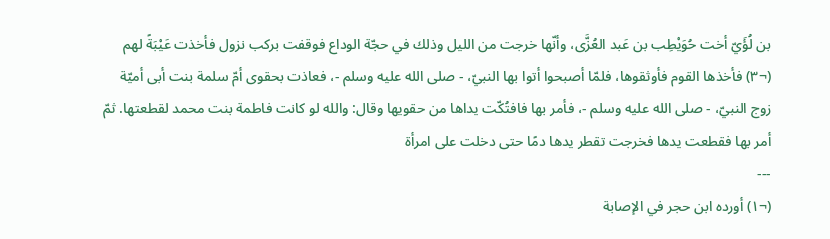بن لُؤَيّ أخت حُوَيْطِب بن عَبد العُزَّى، وأنّها خرجت من الليل وذلك في حجّة الوداع فوقفت بركب نزول فأخذت عَيْبَةً لهم (¬٣) فأخذها القوم فأوثقوها، فلمّا أصبحوا أتوا بها النبيّ، - صلى الله عليه وسلم -، فعاذت بحقوى أمّ سلمة بنت أبى أميّة زوج النبيّ، - صلى الله عليه وسلم -، فأمر بها فافتُكّت يداها من حقويها وقال: والله لو كانت فاطمة بنت محمد لقطعتها. ثمّ أمر بها فقطعت يدها فخرجت تقطر يدها دمًا حتى دخلت على امرأة
---
(¬١) أورده ابن حجر في الإصابة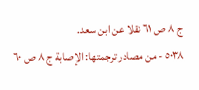ج ٨ ص ٦١ نقلا عن ابن سعد.
٥٠٣٨ - من مصادر ترجمتها: الإصابة ج ٨ ص ٦٠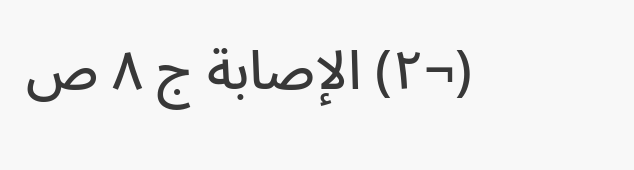(¬٢) الإصابة ج ٨ ص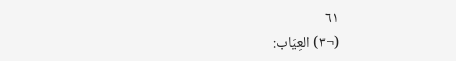٦١
(¬٣) العِيَاب: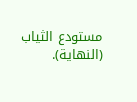مستودع الثياب (النهاية).